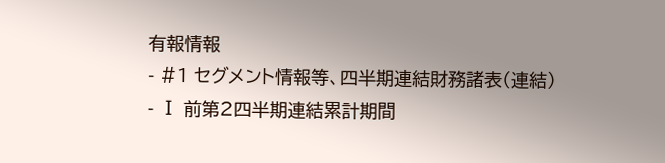有報情報
- #1 セグメント情報等、四半期連結財務諸表(連結)
- Ⅰ 前第2四半期連結累計期間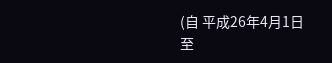(自 平成26年4月1日 至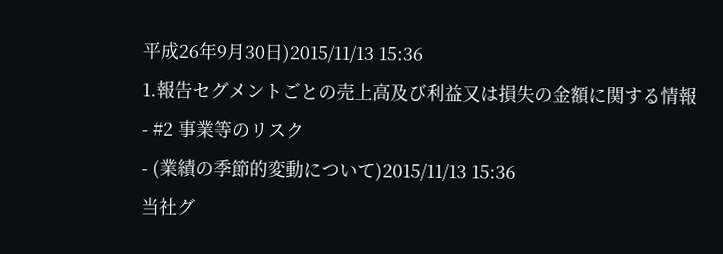平成26年9月30日)2015/11/13 15:36
1.報告セグメントごとの売上高及び利益又は損失の金額に関する情報
- #2 事業等のリスク
- (業績の季節的変動について)2015/11/13 15:36
当社グ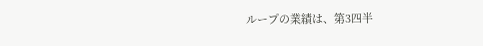ループの業績は、第3四半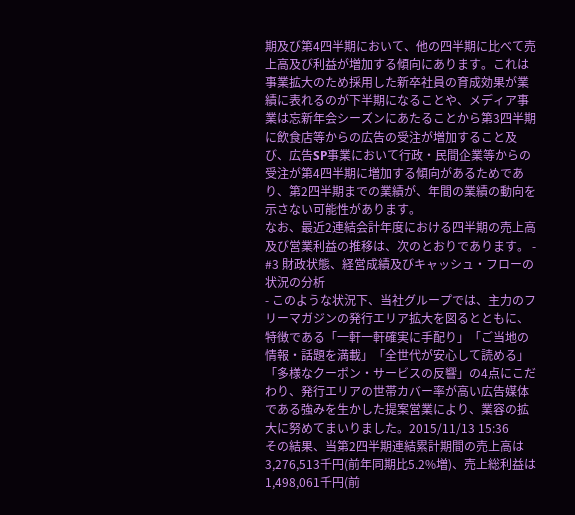期及び第4四半期において、他の四半期に比べて売上高及び利益が増加する傾向にあります。これは事業拡大のため採用した新卒社員の育成効果が業績に表れるのが下半期になることや、メディア事業は忘新年会シーズンにあたることから第3四半期に飲食店等からの広告の受注が増加すること及び、広告SP事業において行政・民間企業等からの受注が第4四半期に増加する傾向があるためであり、第2四半期までの業績が、年間の業績の動向を示さない可能性があります。
なお、最近2連結会計年度における四半期の売上高及び営業利益の推移は、次のとおりであります。 - #3 財政状態、経営成績及びキャッシュ・フローの状況の分析
- このような状況下、当社グループでは、主力のフリーマガジンの発行エリア拡大を図るとともに、特徴である「一軒一軒確実に手配り」「ご当地の情報・話題を満載」「全世代が安心して読める」「多様なクーポン・サービスの反響」の4点にこだわり、発行エリアの世帯カバー率が高い広告媒体である強みを生かした提案営業により、業容の拡大に努めてまいりました。2015/11/13 15:36
その結果、当第2四半期連結累計期間の売上高は3,276,513千円(前年同期比5.2%増)、売上総利益は1,498,061千円(前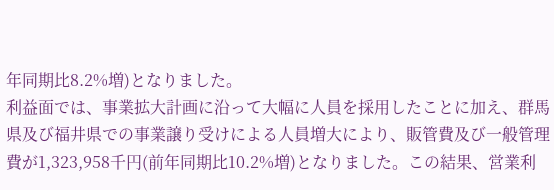年同期比8.2%増)となりました。
利益面では、事業拡大計画に沿って大幅に人員を採用したことに加え、群馬県及び福井県での事業譲り受けによる人員増大により、販管費及び一般管理費が1,323,958千円(前年同期比10.2%増)となりました。この結果、営業利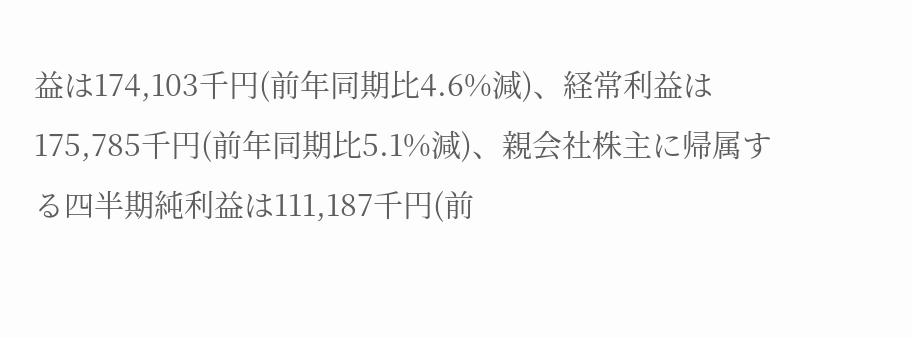益は174,103千円(前年同期比4.6%減)、経常利益は175,785千円(前年同期比5.1%減)、親会社株主に帰属する四半期純利益は111,187千円(前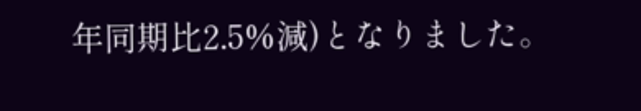年同期比2.5%減)となりました。